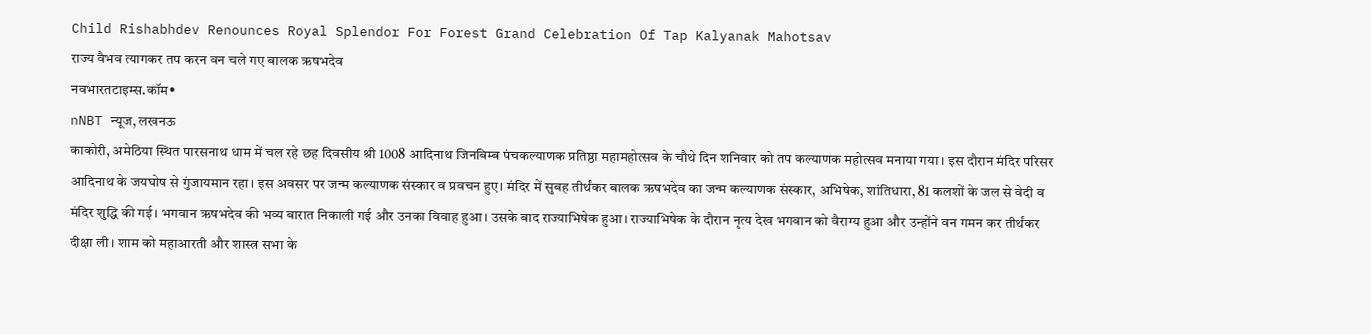Child Rishabhdev Renounces Royal Splendor For Forest Grand Celebration Of Tap Kalyanak Mahotsav
राज्य वैभव त्यागकर तप करन वन चले गए बालक ऋषभदेव
नवभारतटाइम्स.कॉम•
nNBT न्यूज, लखनऊ
काकोरी, अमेठिया स्थित पारसनाथ धाम में चल रहे छह दिवसीय श्री 1008 आदिनाथ जिनबिम्ब पंचकल्याणक प्रतिष्ठा महामहोत्सव के चौथे दिन शनिवार को तप कल्याणक महोत्सव मनाया गया। इस दौरान मंदिर परिसर आदिनाथ के जयघोष से गुंजायमान रहा। इस अवसर पर जन्म कल्याणक संस्कार व प्रवचन हुए। मंदिर में सुबह तीर्थंकर बालक ऋषभदेव का जन्म कल्याणक संस्कार, अभिषेक, शांतिधारा, 81 कलशों के जल से वेदी व मंदिर शुद्धि की गई। भगवान ऋषभदेव की भव्य बारात निकाली गई और उनका विवाह हुआ। उसके बाद राज्याभिषेक हुआ। राज्याभिषेक के दौरान नृत्य देख भगवान को वैराग्य हुआ और उन्होंने वन गमन कर तीर्थंकर दीक्षा ली। शाम को महाआरती और शास्त्र सभा के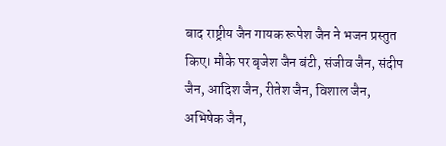बाद राष्ट्रीय जैन गायक रूपेश जैन ने भजन प्रस्तुत किए। मौके पर बृजेश जैन बंटी, संजीव जैन, संदीप जैन, आदिश जैन, रीतेश जैन, विशाल जैन, अभिषेक जैन,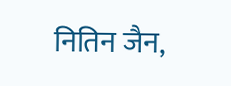नितिन जैन,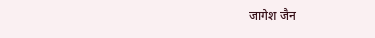जागेश जैन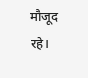मौजूद रहे।